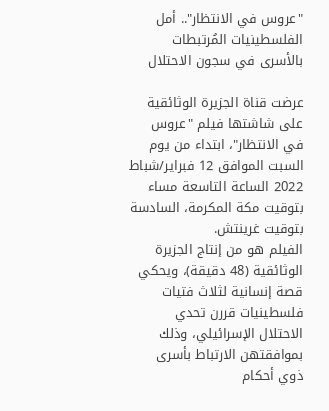"عروس في الانتظار".. أمل الفلسطينيات المُرتبطات بالأسرى في سجون الاحتلال

عرضت قناة الجزيرة الوثائقية على شاشتها فيلم "عروس في الانتظار"، ابتداء من يوم السبت الموافق 12 فبراير/شباط 2022 الساعة التاسعة مساء بتوقيت مكة المكرمة، السادسة بتوقيت غرينتش.
الفيلم هو من إنتاج الجزيرة الوثائقية (48 دقيقة)، ويحكي قصة إنسانية لثلاث فتيات فلسطينيات قررن تحدي الاحتلال الإسرائيلي، وذلك بموافقتهن الارتباط بأسرى ذوي أحكام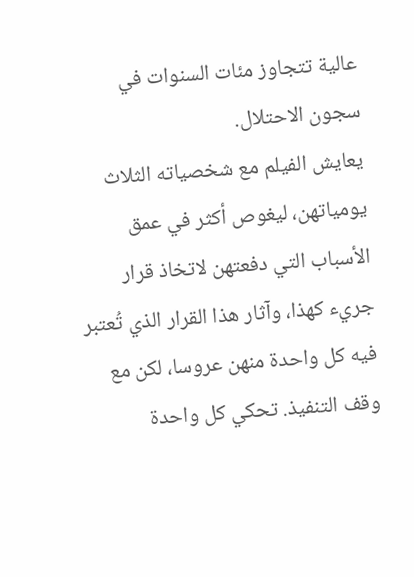عالية تتجاوز مئات السنوات في سجون الاحتلال.
يعايش الفيلم مع شخصياته الثلاث يومياتهن، ليغوص أكثر في عمق الأسباب التي دفعتهن لاتخاذ قرار جريء كهذا، وآثار هذا القرار الذي تُعتبر فيه كل واحدة منهن عروسا، لكن مع وقف التنفيذ. تحكي كل واحدة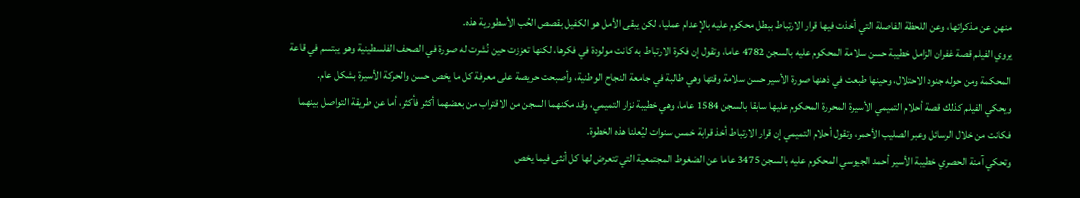منهن عن مذكراتها، وعن اللحظة الفاصلة التي أخذت فيها قرار الارتباط ببطل محكوم عليه بالإعدام عمليا، لكن يبقى الأمل هو الكفيل بقصص الحُب الأسطورية هذه.
يروي الفيلم قصة غفران الزامل خطيبة حسن سلامة المحكوم عليه بالسجن 4782 عاما، وتقول إن فكرة الارتباط به كانت مولودة في فكرها، لكنها تعززت حين نُشرت له صورة في الصحف الفلسطينية وهو يبتسم في قاعة المحكمة ومن حوله جنود الاحتلال، وحينها طبعت في ذهنها صورة الأسير حسن سلامة وقتها وهي طالبة في جامعة النجاح الوطنية، وأصبحت حريصة على معرفة كل ما يخص حسن والحركة الأسيرة بشكل عام.
ويحكي الفيلم كذلك قصة أحلام التميمي الأسيرة المحررة المحكوم عليها سابقا بالسجن 1584 عاما، وهي خطيبة نزار التميمي، وقد مكنهما السجن من الاقتراب من بعضهما أكثر فأكثر، أما عن طريقة التواصل بينهما فكانت من خلال الرسائل وعبر الصليب الأحمر، وتقول أحلام التميمي إن قرار الارتباط أخذ قرابة خمس سنوات ليُعلنا هذه الخطوة.
وتحكي آمنة الحصري خطيبة الأسير أحمد الجيوسي المحكوم عليه بالسجن 3475 عاما عن الضغوط المجتمعية التي تتعرض لها كل أنثى فيما يخص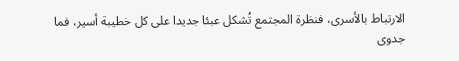الارتباط بالأسرى، فنظرة المجتمع تُشكل عبئا جديدا على كل خطيبة أسير، فما جدوى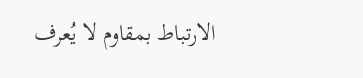الارتباط بمقاوم لا يُعرف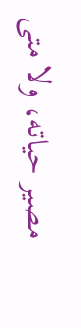مصير حياته، ولا متى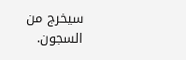سيخرج من السجون.